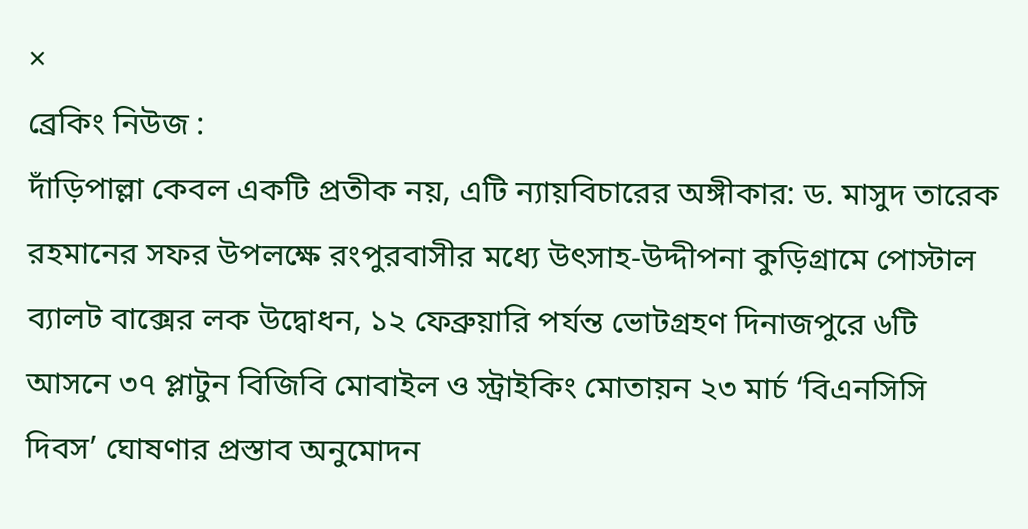×
ব্রেকিং নিউজ :
দাঁড়িপাল্লা কেবল একটি প্রতীক নয়, এটি ন্যায়বিচারের অঙ্গীকার: ড. মাসুদ তারেক রহমানের সফর উপলক্ষে রংপুরবাসীর মধ্যে উৎসাহ-উদ্দীপনা কুড়িগ্রামে পোস্টাল ব্যালট বাক্সের লক উদ্বোধন, ১২ ফেব্রুয়ারি পর্যন্ত ভোটগ্রহণ দিনাজপুরে ৬টি আসনে ৩৭ প্লাটুন বিজিবি মোবাইল ও স্ট্রাইকিং মোতায়ন ২৩ মার্চ ‘বিএনসিসি দিবস’ ঘোষণার প্রস্তাব অনুমোদন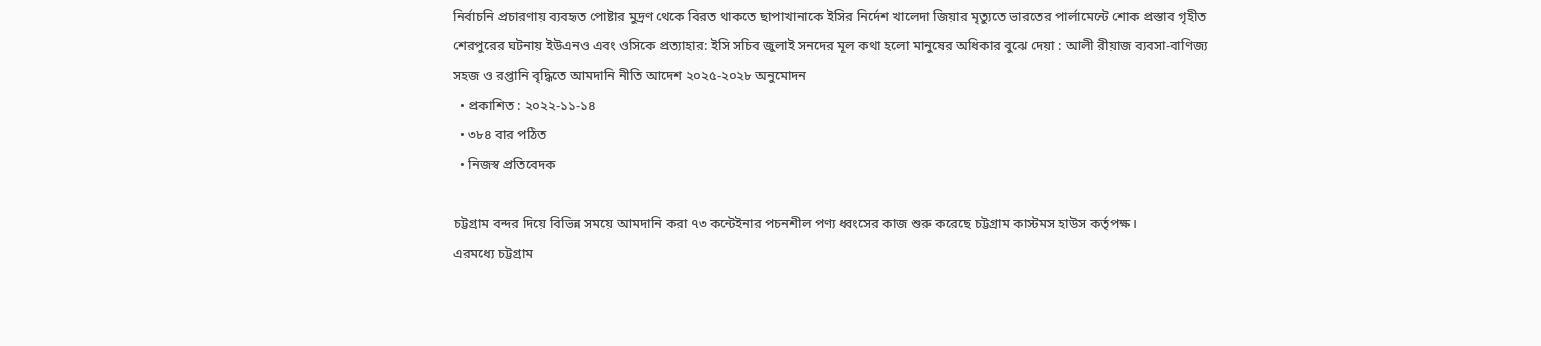নির্বাচনি প্রচারণায় ব্যবহৃত পোষ্টার মুদ্রণ থেকে বিরত থাকতে ছাপাখানাকে ইসির নির্দেশ খালেদা জিয়ার মৃত্যুতে ভারতের পার্লামেন্টে শোক প্রস্তাব গৃহীত শেরপুরের ঘটনায় ইউএনও এবং ওসিকে প্রত্যাহার: ইসি সচিব জুলাই সনদের মূল কথা হলো মানুষের অধিকার বুঝে দেয়া : আলী রীয়াজ ব্যবসা-বাণিজ্য সহজ ও রপ্তানি বৃদ্ধিতে আমদানি নীতি আদেশ ২০২৫-২০২৮ অনুমোদন
  • প্রকাশিত : ২০২২-১১-১৪
  • ৩৮৪ বার পঠিত
  • নিজস্ব প্রতিবেদক

চট্টগ্রাম বন্দর দিয়ে বিভিন্ন সময়ে আমদানি করা ৭৩ কন্টেইনার পচনশীল পণ্য ধ্বংসের কাজ শুরু করেছে চট্টগ্রাম কাস্টমস হাউস কর্তৃপক্ষ।
এরমধ্যে চট্টগ্রাম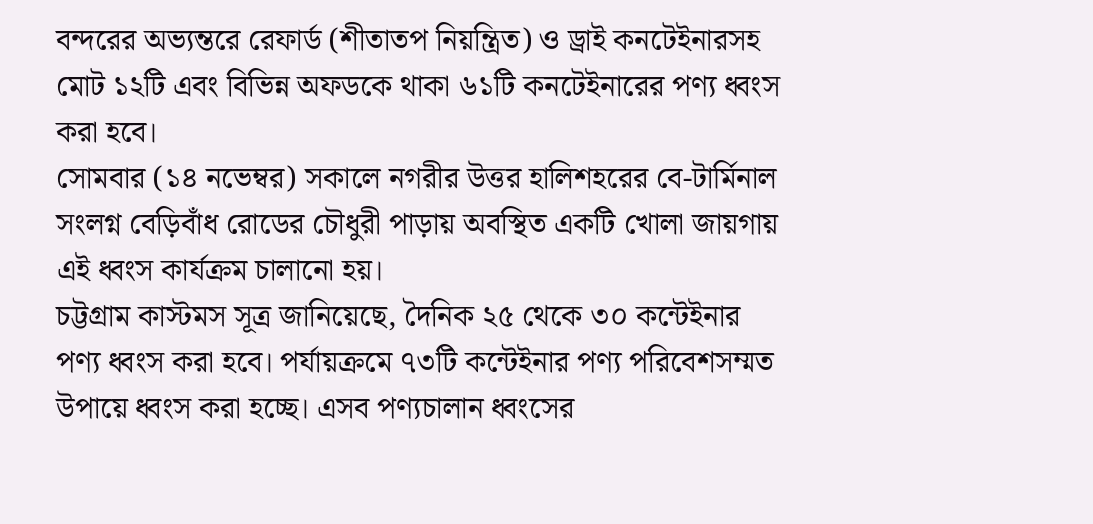বন্দরের অভ্যন্তরে রেফার্ড (শীতাতপ নিয়ন্ত্রিত) ও ড্রাই কনটেইনারসহ মোট ১২টি এবং বিভিন্ন অফডকে থাকা ৬১টি কনটেইনারের পণ্য ধ্বংস করা হবে।
সোমবার (১৪ নভেম্বর) সকালে নগরীর উত্তর হালিশহরের বে-টার্মিনাল সংলগ্ন বেড়িবাঁধ রোডের চৌধুরী পাড়ায় অবস্থিত একটি খোলা জায়গায় এই ধ্বংস কার্যক্রম চালানো হয়।
চট্টগ্রাম কাস্টমস সূত্র জানিয়েছে, দৈনিক ২৫ থেকে ৩০ কন্টেইনার পণ্য ধ্বংস করা হবে। পর্যায়ক্রমে ৭৩টি কন্টেইনার পণ্য পরিবেশসম্মত উপায়ে ধ্বংস করা হচ্ছে। এসব পণ্যচালান ধ্বংসের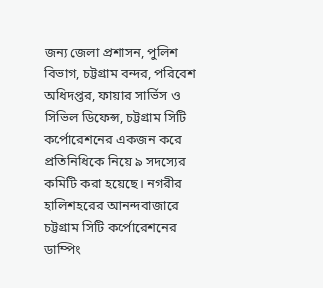জন্য জেলা প্রশাসন, পুলিশ বিভাগ, চট্টগ্রাম বন্দর, পরিবেশ অধিদপ্তর, ফায়ার সার্ভিস ও সিভিল ডিফেন্স, চট্টগ্রাম সিটি কর্পোরেশনের একজন করে প্রতিনিধিকে নিয়ে ৯ সদস্যের কমিটি করা হয়েছে। নগরীর হালিশহরের আনন্দবাজারে চট্টগ্রাম সিটি কর্পোরেশনের ডাম্পিং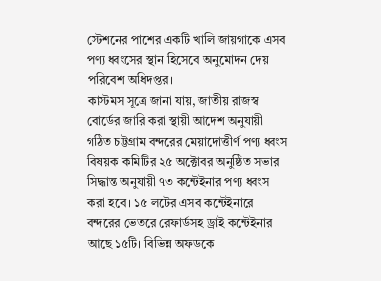স্টেশনের পাশের একটি খালি জায়গাকে এসব পণ্য ধ্বংসের স্থান হিসেবে অনুমোদন দেয় পরিবেশ অধিদপ্তর।
কাস্টমস সূত্রে জানা যায়, জাতীয় রাজস্ব বোর্ডের জারি করা স্থায়ী আদেশ অনুযায়ী গঠিত চট্টগ্রাম বন্দরের মেয়াদোত্তীর্ণ পণ্য ধ্বংস বিষয়ক কমিটির ২৫ অক্টোবর অনুষ্ঠিত সভার সিদ্ধান্ত অনুযায়ী ৭৩ কন্টেইনার পণ্য ধ্বংস করা হবে। ১৫ লটের এসব কন্টেইনারে বন্দরের ভেতরে রেফার্ডসহ ড্রাই কন্টেইনার আছে ১৫টি। বিভিন্ন অফডকে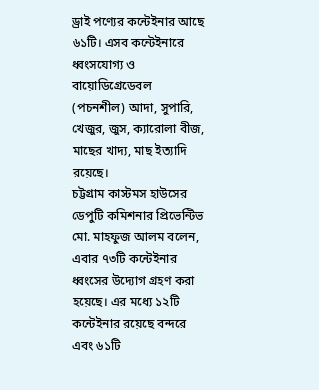ড্রাই পণ্যের কন্টেইনার আছে ৬১টি। এসব কন্টেইনারে ধ্বংসযোগ্য ও বায়োডিগ্রেডেবল (পচনশীল) আদা, সুপারি, খেজুর, জুস, ক্যারোলা বীজ, মাছের খাদ্য, মাছ ইত্যাদি রয়েছে।
চট্টগ্রাম কাস্টমস হাউসের ডেপুটি কমিশনার প্রিভেন্টিভ মো. মাহফুজ আলম বলেন, এবার ৭৩টি কন্টেইনার ধ্বংসের উদ্যোগ গ্রহণ করা হয়েছে। এর মধ্যে ১২টি কন্টেইনার রয়েছে বন্দরে এবং ৬১টি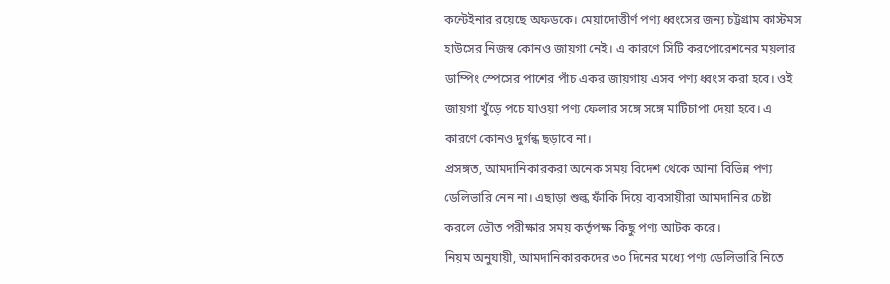কন্টেইনার রয়েছে অফডকে। মেয়াদোত্তীর্ণ পণ্য ধ্বংসের জন্য চট্টগ্রাম কাস্টমস হাউসের নিজস্ব কোনও জায়গা নেই। এ কারণে সিটি করপোরেশনের ময়লার ডাম্পিং স্পেসের পাশের পাঁচ একর জায়গায় এসব পণ্য ধ্বংস করা হবে। ওই জায়গা খুঁড়ে পচে যাওয়া পণ্য ফেলার সঙ্গে সঙ্গে মাটিচাপা দেয়া হবে। এ কারণে কোনও দুর্গন্ধ ছড়াবে না।
প্রসঙ্গত, আমদানিকারকরা অনেক সময় বিদেশ থেকে আনা বিভিন্ন পণ্য ডেলিভারি নেন না। এছাড়া শুল্ক ফাঁকি দিয়ে ব্যবসায়ীরা আমদানির চেষ্টা করলে ভৌত পরীক্ষার সময় কর্তৃপক্ষ কিছু পণ্য আটক করে।
নিয়ম অনুযায়ী, আমদানিকারকদের ৩০ দিনের মধ্যে পণ্য ডেলিভারি নিতে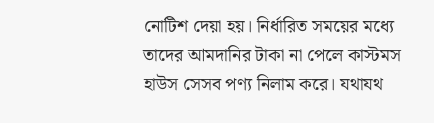নোটিশ দেয়া হয়। নির্ধারিত সময়ের মধ্যে তাদের আমদানির টাকা না পেলে কাস্টমস হাউস সেসব পণ্য নিলাম করে। যথাযথ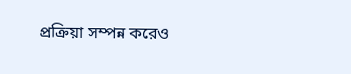প্রক্রিয়া সম্পন্ন করেও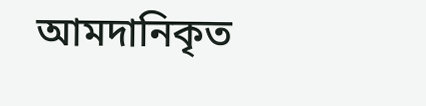আমদানিকৃত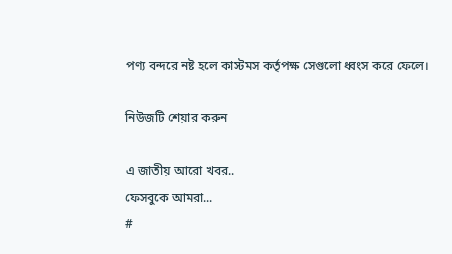পণ্য বন্দরে নষ্ট হলে কাস্টমস কর্তৃপক্ষ সেগুলো ধ্বংস করে ফেলে।

নিউজটি শেয়ার করুন

এ জাতীয় আরো খবর..
ফেসবুকে আমরা...
#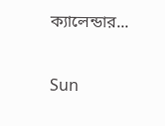ক্যালেন্ডার...

Sun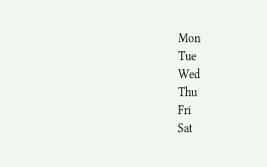Mon
Tue
Wed
Thu
Fri
Sat